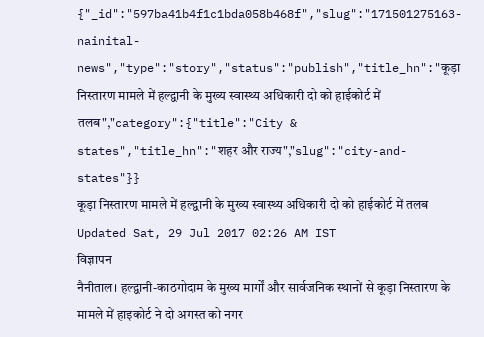{"_id":"597ba41b4f1c1bda058b468f","slug":"171501275163-nainital-news","type":"story","status":"publish","title_hn":"कूड़ा निस्तारण मामले में हल्द्वानी के मुख्य स्वास्थ्य अधिकारी दो को हाईकोर्ट में तलब","category":{"title":"City & states","title_hn":"शहर और राज्य","slug":"city-and-states"}}
कूड़ा निस्तारण मामले में हल्द्वानी के मुख्य स्वास्थ्य अधिकारी दो को हाईकोर्ट में तलब
Updated Sat, 29 Jul 2017 02:26 AM IST
विज्ञापन
नैनीताल। हल्द्वानी-काठगोदाम के मुख्य मार्गों और सार्वजनिक स्थानों से कूड़ा निस्तारण के मामले में हाइकोर्ट ने दो अगस्त को नगर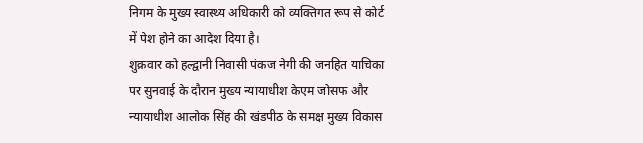निगम के मुख्य स्वास्थ्य अधिकारी को व्यक्तिगत रूप से कोर्ट में पेश होने का आदेश दिया है।
शुक्रवार को हल्द्वानी निवासी पंकज नेगी की जनहित याचिका पर सुनवाई के दौरान मुख्य न्यायाधीश केएम जोसफ और न्यायाधीश आलोक सिंह की खंडपीठ के समक्ष मुख्य विकास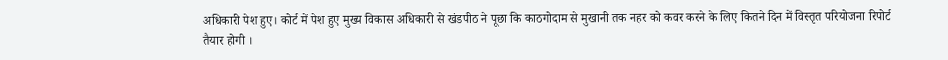अधिकारी पेश हुए। कोर्ट में पेश हुए मुख्य विकास अधिकारी से खंडपीठ ने पूछा कि काठगोदाम से मुखानी तक नहर को कवर करने के लिए कितने दिन में विस्तृत परियोजना रिपोर्ट तैयार होगी ।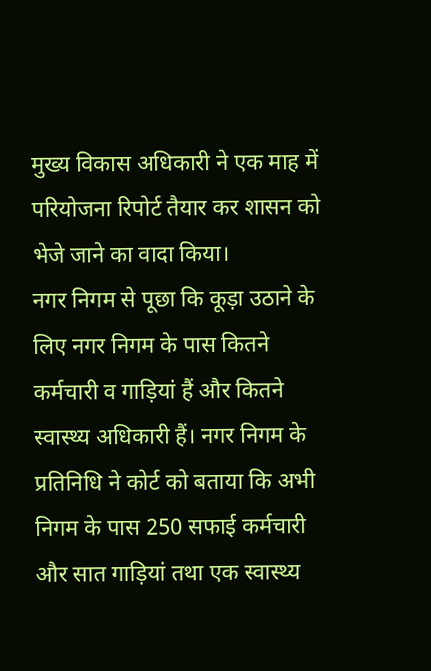मुख्य विकास अधिकारी ने एक माह में परियोजना रिपोर्ट तैयार कर शासन को भेजे जाने का वादा किया।
नगर निगम से पूछा कि कूड़ा उठाने के लिए नगर निगम के पास कितने कर्मचारी व गाड़ियां हैं और कितने स्वास्थ्य अधिकारी हैं। नगर निगम के प्रतिनिधि ने कोर्ट को बताया कि अभी निगम के पास 250 सफाई कर्मचारी और सात गाड़ियां तथा एक स्वास्थ्य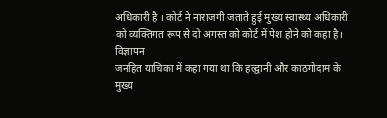अधिकारी है । कोर्ट ने नाराजगी जताते हुई मुख्य स्वास्थ्य अधिकारी को व्यक्तिगत रूप से दो अगस्त को कोर्ट में पेश होने को कहा है।
विज्ञापन
जनहित याचिका में कहा गया था कि हल्द्वानी और काठगोदाम के मुख्य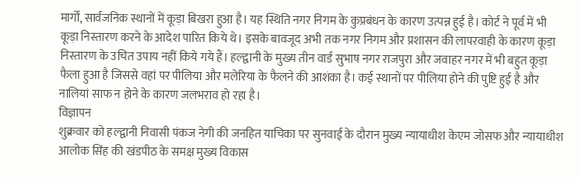मार्गों, सार्वजनिक स्थानों में कूड़ा बिखरा हुआ है। यह स्थिति नगर निगम के कुप्रबंधन के कारण उत्पन्न हुई है। कोर्ट ने पूर्व में भी कूड़ा निस्तारण करने के आदेश पारित किये थे। इसके बावजूद अभी तक नगर निगम और प्रशासन की लापरवाही के कारण कूड़ा निस्तारण के उचित उपाय नहीं किये गये हैं। हल्द्वानी के मुख्य तीन वार्ड सुभाष नगर राजपुरा और जवाहर नगर में भी बहुत कूड़ा फैला हुआ है जिससे वहां पर पीलिया और मलेरिया के फैलने की आशंका है। कई स्थानों पर पीलिया होने की पुष्टि हुई है और नालियां साफ न होने के कारण जलभराव हो रहा है।
विज्ञापन
शुक्रवार को हल्द्वानी निवासी पंकज नेगी की जनहित याचिका पर सुनवाई के दौरान मुख्य न्यायाधीश केएम जोसफ और न्यायाधीश आलोक सिंह की खंडपीठ के समक्ष मुख्य विकास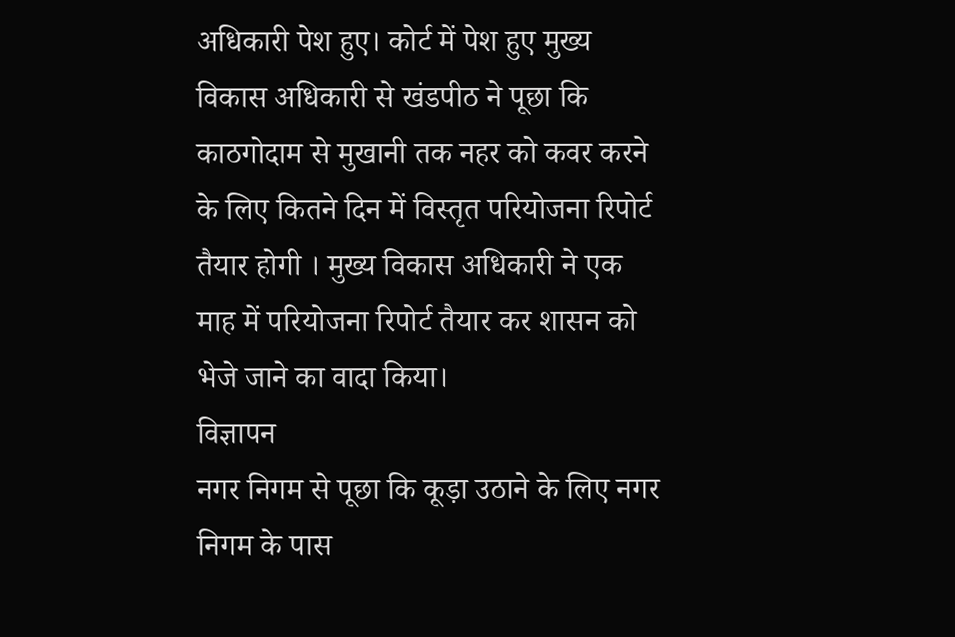अधिकारी पेश हुए। कोर्ट में पेश हुए मुख्य विकास अधिकारी से खंडपीठ ने पूछा कि काठगोदाम से मुखानी तक नहर को कवर करने के लिए कितने दिन में विस्तृत परियोजना रिपोर्ट तैयार होगी । मुख्य विकास अधिकारी ने एक माह में परियोजना रिपोर्ट तैयार कर शासन को भेजे जाने का वादा किया।
विज्ञापन
नगर निगम से पूछा कि कूड़ा उठाने के लिए नगर निगम के पास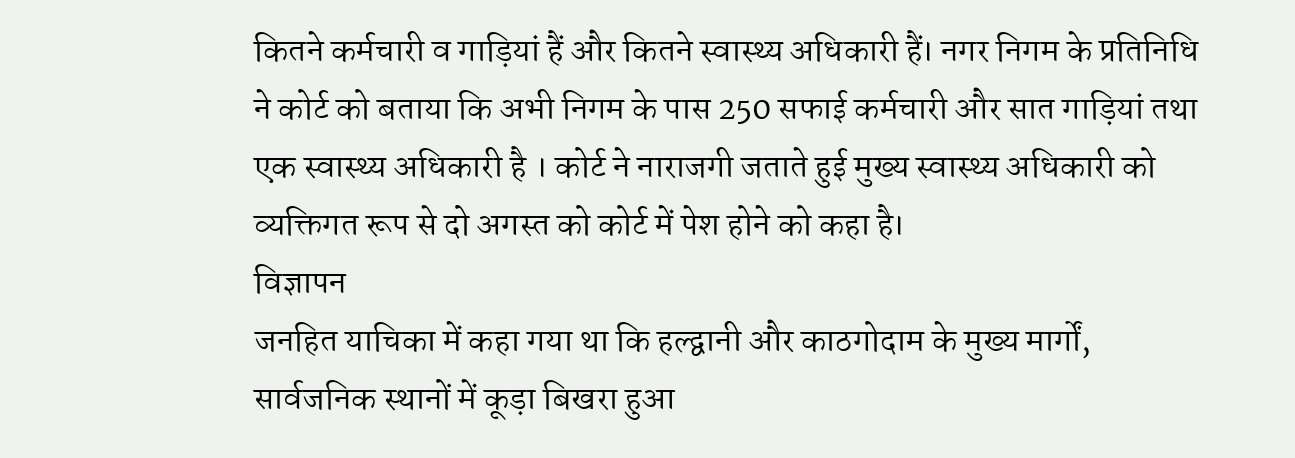कितने कर्मचारी व गाड़ियां हैं और कितने स्वास्थ्य अधिकारी हैं। नगर निगम के प्रतिनिधि ने कोर्ट को बताया कि अभी निगम के पास 250 सफाई कर्मचारी और सात गाड़ियां तथा एक स्वास्थ्य अधिकारी है । कोर्ट ने नाराजगी जताते हुई मुख्य स्वास्थ्य अधिकारी को व्यक्तिगत रूप से दो अगस्त को कोर्ट में पेश होने को कहा है।
विज्ञापन
जनहित याचिका में कहा गया था कि हल्द्वानी और काठगोदाम के मुख्य मार्गों, सार्वजनिक स्थानों में कूड़ा बिखरा हुआ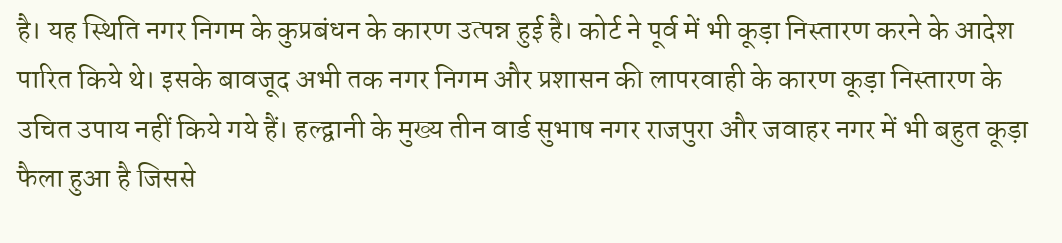है। यह स्थिति नगर निगम के कुप्रबंधन के कारण उत्पन्न हुई है। कोर्ट ने पूर्व में भी कूड़ा निस्तारण करने के आदेश पारित किये थे। इसके बावजूद अभी तक नगर निगम और प्रशासन की लापरवाही के कारण कूड़ा निस्तारण के उचित उपाय नहीं किये गये हैं। हल्द्वानी के मुख्य तीन वार्ड सुभाष नगर राजपुरा और जवाहर नगर में भी बहुत कूड़ा फैला हुआ है जिससे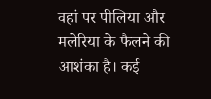वहां पर पीलिया और मलेरिया के फैलने की आशंका है। कई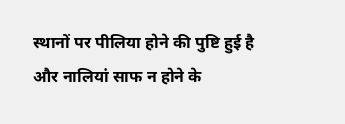स्थानों पर पीलिया होने की पुष्टि हुई है और नालियां साफ न होने के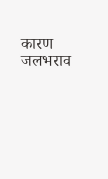कारण जलभराव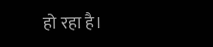हो रहा है।